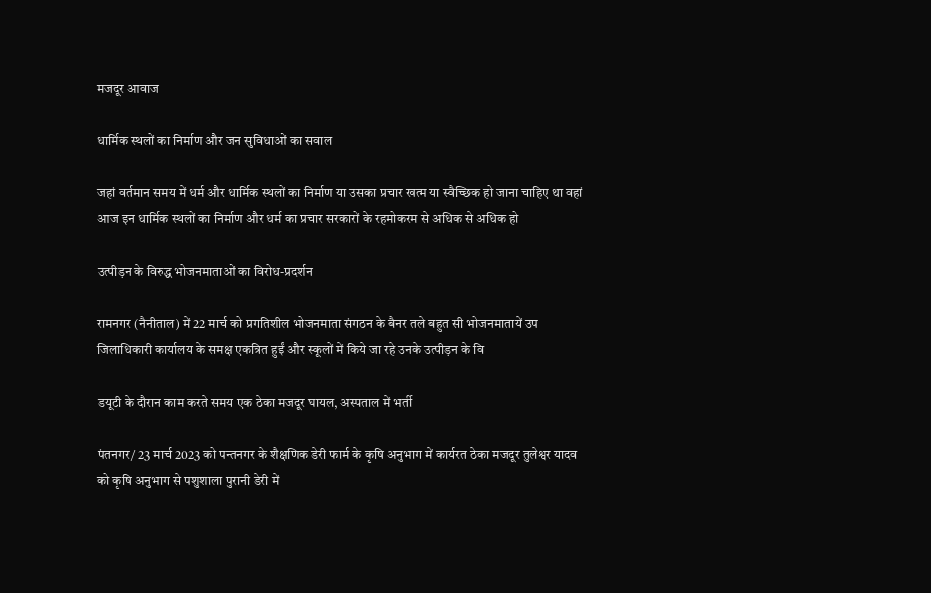मजदूर आवाज

धार्मिक स्थलों का निर्माण और जन सुविधाओं का सवाल

जहां वर्तमान समय में धर्म और धार्मिक स्थलों का निर्माण या उसका प्रचार खत्म या स्वैच्छिक हो जाना चाहिए था वहां आज इन धार्मिक स्थलों का निर्माण और धर्म का प्रचार सरकारों के रहमोकरम से अधिक से अधिक हो

उत्पीड़न के विरुद्ध भोजनमाताओं का विरोध-प्रदर्शन

रामनगर (नैनीताल) में 22 मार्च को प्रगतिशील भोजनमाता संगठन के बैनर तले बहुत सी भोजनमातायें उप जिलाधिकारी कार्यालय के समक्ष एकत्रित हुईं और स्कूलों में किये जा रहे उनके उत्पीड़न के वि

डयूटी के दौरान काम करते समय एक ठेका मजदूर घायल, अस्पताल में भर्ती

पंतनगर/ 23 मार्च 2023 को पन्तनगर के शैक्षणिक डेरी फार्म के कृषि अनुभाग में कार्यरत ठेका मजदूर तुलेश्वर यादव को कृषि अनुभाग से पशुशाला पुरानी डेरी में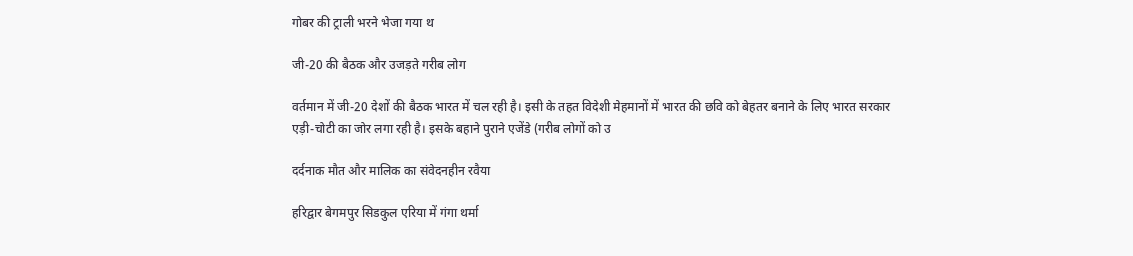गोबर की ट्राली भरने भेजा गया थ

जी-20 की बैठक और उजड़ते गरीब लोग

वर्तमान में जी-20 देशों की बैठक भारत में चल रही है। इसी के तहत विदेशी मेहमानों में भारत की छवि को बेहतर बनाने के लिए भारत सरकार एड़ी-चोटी का जोर लगा रही है। इसके बहाने पुराने एजेंडे (गरीब लोगों को उ

दर्दनाक मौत और मालिक का संवेदनहीन रवैया

हरिद्वार बेगमपुर सिडकुल एरिया में गंगा थर्मा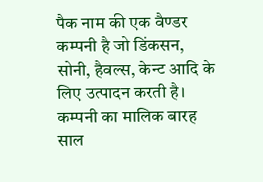पैक नाम की एक वैण्डर कम्पनी है जो डिंकसन, सोनी, हैवल्स, केन्ट आदि के लिए उत्पादन करती है। कम्पनी का मालिक बारह साल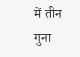में तीन गुना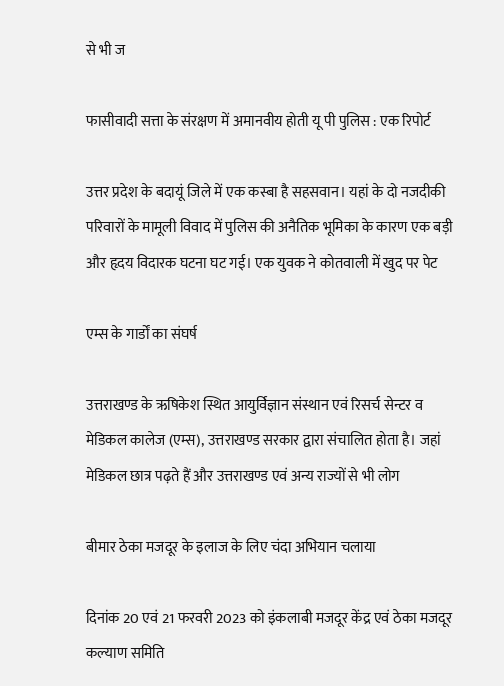से भी ज

फासीवादी सत्ता के संरक्षण में अमानवीय होती यू पी पुलिस : एक रिपोर्ट

उत्तर प्रदेश के बदायूं जिले में एक कस्बा है सहसवान। यहां के दो नजदीकी परिवारों के मामूली विवाद में पुलिस की अनैतिक भूमिका के कारण एक बड़ी और हृदय विदारक घटना घट गई। एक युवक ने कोतवाली में खुद पर पेट

एम्स के गार्डों का संघर्ष

उत्तराखण्ड के ऋषिकेश स्थित आयुर्विज्ञान संस्थान एवं रिसर्च सेन्टर व मेडिकल कालेज (एम्स), उत्तराखण्ड सरकार द्वारा संचालित होता है। जहां मेडिकल छात्र पढ़ते हैं और उत्तराखण्ड एवं अन्य राज्यों से भी लोग

बीमार ठेका मजदूर के इलाज के लिए चंदा अभियान चलाया

दिनांक 20 एवं 21 फरवरी 2023 को इंकलाबी मजदूर केंद्र एवं ठेका मजदूर कल्याण समिति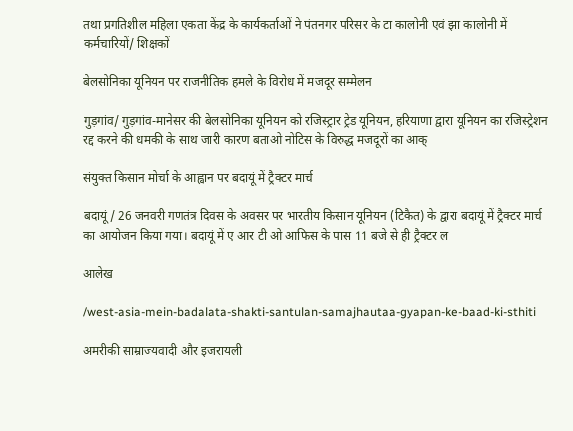तथा प्रगतिशील महिला एकता केंद्र के कार्यकर्ताओं ने पंतनगर परिसर के टा कालोनी एवं झा कालोनी में कर्मचारियों/ शिक्षकों

बेलसोनिका यूनियन पर राजनीतिक हमले के विरोध में मजदूर सम्मेलन

गुड़गांव/ गुड़गांव-मानेसर की बेलसोनिका यूनियन को रजिस्ट्रार ट्रेड यूनियन, हरियाणा द्वारा यूनियन का रजिस्ट्रेशन रद्द करने की धमकी के साथ जारी कारण बताओ नोटिस के विरुद्ध मजदूरों का आक्

संयुक्त किसान मोर्चा के आह्वान पर बदायूं में ट्रैक्टर मार्च

बदायूं/ 26 जनवरी गणतंत्र दिवस के अवसर पर भारतीय किसान यूनियन (टिकैत) के द्वारा बदायूं में ट्रैक्टर मार्च का आयोजन किया गया। बदायूं में ए आर टी ओ आफिस के पास 11 बजे से ही ट्रैक्टर ल

आलेख

/west-asia-mein-badalata-shakti-santulan-samajhautaa-gyapan-ke-baad-ki-sthiti

अमरीकी साम्राज्यवादी और इजरायली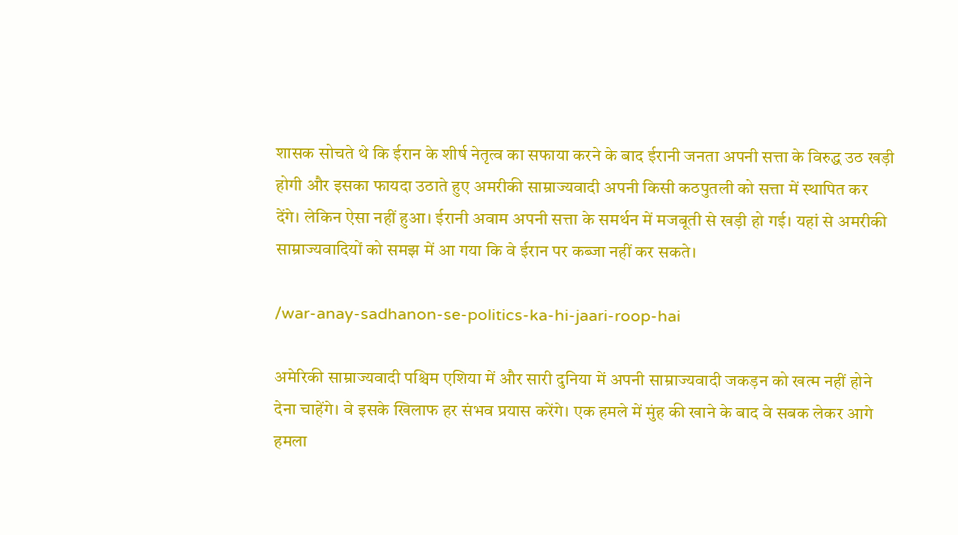शासक सोचते थे कि ईरान के शीर्ष नेतृत्व का सफाया करने के बाद ईरानी जनता अपनी सत्ता के विरुद्ध उठ खड़ी होगी और इसका फायदा उठाते हुए अमरीकी साम्राज्यवादी अपनी किसी कठपुतली को सत्ता में स्थापित कर देंगे। लेकिन ऐसा नहीं हुआ। ईरानी अवाम अपनी सत्ता के समर्थन में मजबूती से खड़ी हो गई। यहां से अमरीकी साम्राज्यवादियों को समझ में आ गया कि वे ईरान पर कब्जा नहीं कर सकते।

/war-anay-sadhanon-se-politics-ka-hi-jaari-roop-hai

अमेरिकी साम्राज्यवादी पश्चिम एशिया में और सारी दुनिया में अपनी साम्राज्यवादी जकड़न को खत्म नहीं होने देना चाहेंगे। वे इसके खिलाफ हर संभव प्रयास करेंगे। एक हमले में मुंह की खाने के बाद वे सबक लेकर आगे हमला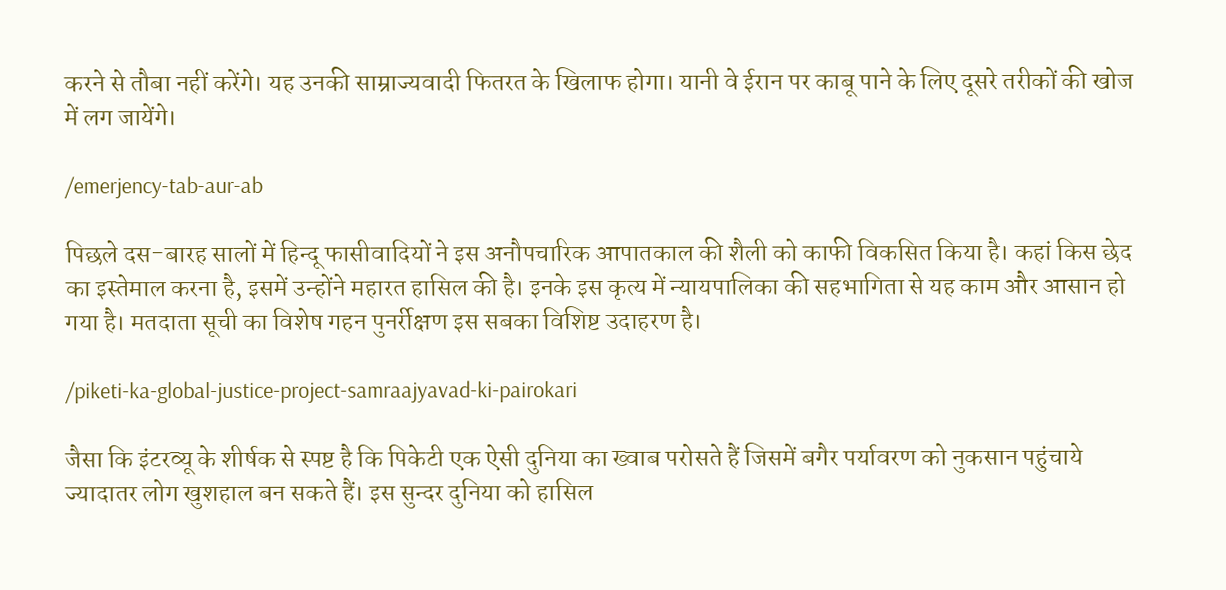करने से तौबा नहीं करेंगे। यह उनकी साम्राज्यवादी फितरत के खिलाफ होगा। यानी वे ईरान पर काबू पाने के लिए दूसरे तरीकों की खोज में लग जायेंगे।

/emerjency-tab-aur-ab

पिछले दस-बारह सालों में हिन्दू फासीवादियों ने इस अनौपचारिक आपातकाल की शैली को काफी विकसित किया है। कहां किस छेद का इस्तेमाल करना है, इसमें उन्होंने महारत हासिल की है। इनके इस कृत्य में न्यायपालिका की सहभागिता से यह काम और आसान हो गया है। मतदाता सूची का विशेष गहन पुनर्रीक्षण इस सबका विशिष्ट उदाहरण है।

/piketi-ka-global-justice-project-samraajyavad-ki-pairokari

जैसा कि इंटरव्यू के शीर्षक से स्पष्ट है कि पिकेटी एक ऐसी दुनिया का ख्वाब परोसते हैं जिसमें बगैर पर्यावरण को नुकसान पहुंचाये ज्यादातर लोग खुशहाल बन सकते हैं। इस सुन्दर दुनिया को हासिल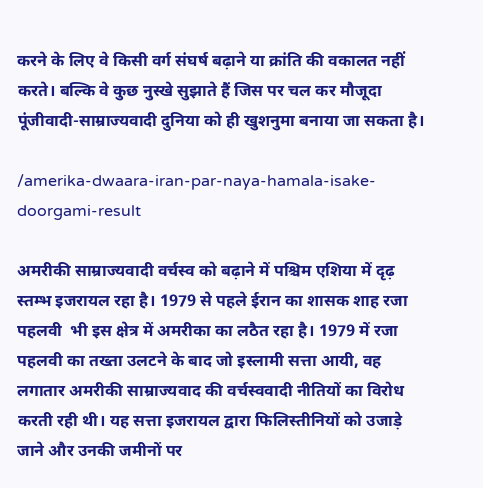करने के लिए वे किसी वर्ग संघर्ष बढ़ाने या क्रांति की वकालत नहीं करते। बल्कि वे कुछ नुस्खे सुझाते हैं जिस पर चल कर मौजूदा पूंजीवादी-साम्राज्यवादी दुनिया को ही खुशनुमा बनाया जा सकता है।

/amerika-dwaara-iran-par-naya-hamala-isake-doorgami-result

अमरीकी साम्राज्यवादी वर्चस्व को बढ़ाने में पश्चिम एशिया में दृढ़ स्तम्भ इजरायल रहा है। 1979 से पहले ईरान का शासक शाह रजा पहलवी  भी इस क्षेत्र में अमरीका का लठैत रहा है। 1979 में रजा पहलवी का तख्ता उलटने के बाद जो इस्लामी सत्ता आयी, वह लगातार अमरीकी साम्राज्यवाद की वर्चस्ववादी नीतियों का विरोध करती रही थी। यह सत्ता इजरायल द्वारा फिलिस्तीनियों को उजाड़े जाने और उनकी जमीनों पर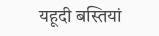यहूदी बस्तियां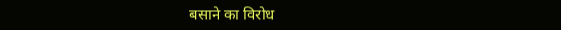बसाने का विरोध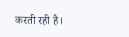करती रही है।